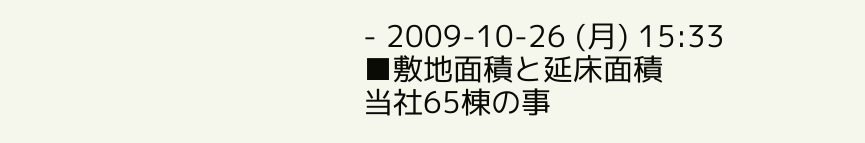- 2009-10-26 (月) 15:33
■敷地面積と延床面積
当社65棟の事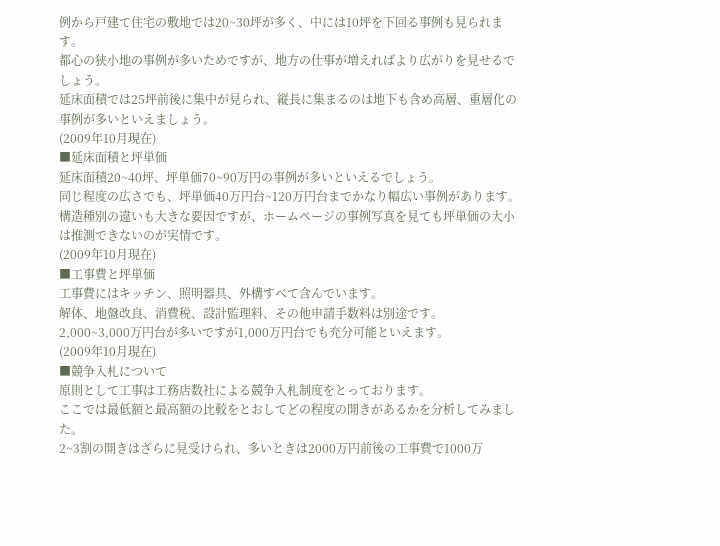例から戸建て住宅の敷地では20~30坪が多く、中には10坪を下回る事例も見られます。
都心の狭小地の事例が多いためですが、地方の仕事が増えればより広がりを見せるでしょう。
延床面積では25坪前後に集中が見られ、縦長に集まるのは地下も含め高層、重層化の事例が多いといえましょう。
(2009年10月現在)
■延床面積と坪単価
延床面積20~40坪、坪単価70~90万円の事例が多いといえるでしょう。
同じ程度の広さでも、坪単価40万円台~120万円台までかなり幅広い事例があります。
構造種別の違いも大きな要因ですが、ホームページの事例写真を見ても坪単価の大小は推測できないのが実情です。
(2009年10月現在)
■工事費と坪単価
工事費にはキッチン、照明器具、外構すべて含んでいます。
解体、地盤改良、消費税、設計監理料、その他申請手数料は別途です。
2,000~3,000万円台が多いですが1,000万円台でも充分可能といえます。
(2009年10月現在)
■競争入札について
原則として工事は工務店数社による競争入札制度をとっております。
ここでは最低額と最高額の比較をとおしてどの程度の開きがあるかを分析してみました。
2~3割の開きはざらに見受けられ、多いときは2000万円前後の工事費で1000万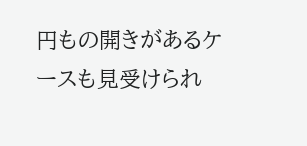円もの開きがあるケースも見受けられ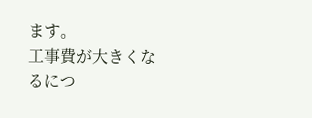ます。
工事費が大きくなるにつ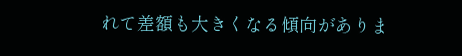れて差額も大きくなる傾向がありま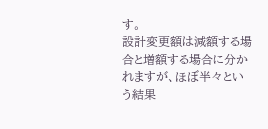す。
設計変更額は減額する場合と増額する場合に分かれますが、ほぼ半々という結果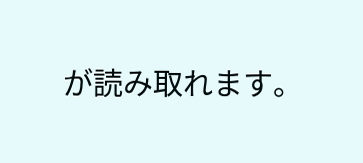が読み取れます。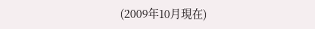(2009年10月現在)